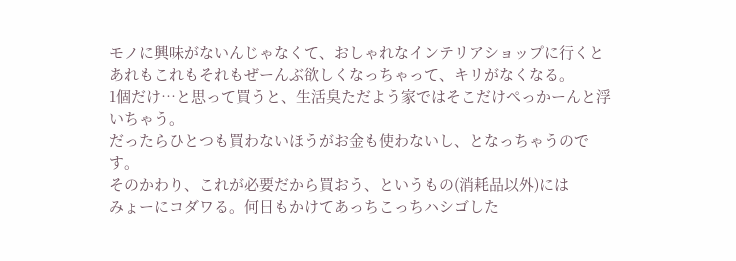モノに興味がないんじゃなくて、おしゃれなインテリアショップに行くと
あれもこれもそれもぜーんぶ欲しくなっちゃって、キリがなくなる。
1個だけ…と思って買うと、生活臭ただよう家ではそこだけぺっかーんと浮いちゃう。
だったらひとつも買わないほうがお金も使わないし、となっちゃうのです。
そのかわり、これが必要だから買おう、というもの(消耗品以外)には
みょーにコダワる。何日もかけてあっちこっちハシゴした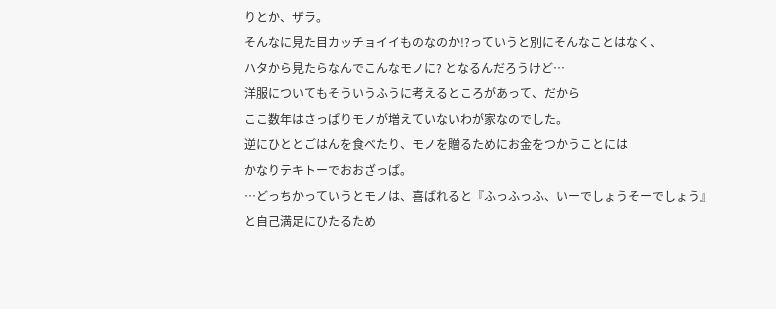りとか、ザラ。
そんなに見た目カッチョイイものなのか!?っていうと別にそんなことはなく、
ハタから見たらなんでこんなモノに? となるんだろうけど…
洋服についてもそういうふうに考えるところがあって、だから
ここ数年はさっぱりモノが増えていないわが家なのでした。
逆にひととごはんを食べたり、モノを贈るためにお金をつかうことには
かなりテキトーでおおざっぱ。
…どっちかっていうとモノは、喜ばれると『ふっふっふ、いーでしょうそーでしょう』
と自己満足にひたるため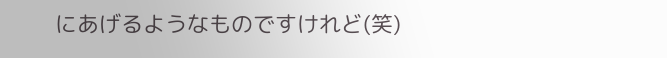にあげるようなものですけれど(笑)